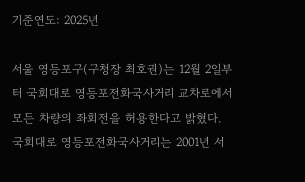기준연도: 2025년

서울 영등포구(구청장 최호권)는 12월 2일부터 국회대로 영등포전화국사거리 교차로에서 모든 차량의 좌회전을 허용한다고 밝혔다. 국회대로 영등포전화국사거리는 2001년 서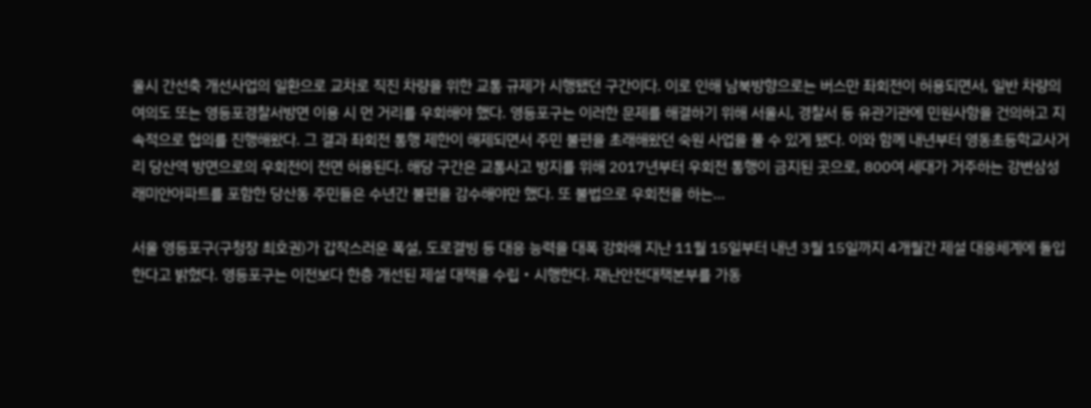울시 간선축 개선사업의 일환으로 교차로 직진 차량을 위한 교통 규제가 시행됐던 구간이다. 이로 인해 남북방향으로는 버스만 좌회전이 허용되면서, 일반 차량의 여의도 또는 영등포경찰서방면 이용 시 먼 거리를 우회해야 했다. 영등포구는 이러한 문제를 해결하기 위해 서울시, 경찰서 등 유관기관에 민원사항을 건의하고 지속적으로 협의를 진행해왔다. 그 결과 좌회전 통행 제한이 해제되면서 주민 불편을 초래해왔던 숙원 사업을 풀 수 있게 됐다. 이와 함께 내년부터 영동초등학교사거리 당산역 방면으로의 우회전이 전면 허용된다. 해당 구간은 교통사고 방지를 위해 2017년부터 우회전 통행이 금지된 곳으로, 800여 세대가 거주하는 강변삼성래미안아파트를 포함한 당산동 주민들은 수년간 불편을 감수해야만 했다. 또 불법으로 우회전을 하는...

서울 영등포구(구청장 최호권)가 갑작스러운 폭설, 도로결빙 등 대응 능력을 대폭 강화해 지난 11월 15일부터 내년 3월 15일까지 4개월간 제설 대응체계에 돌입한다고 밝혔다. 영등포구는 이전보다 한층 개선된 제설 대책을 수립‧시행한다. 재난안전대책본부를 가동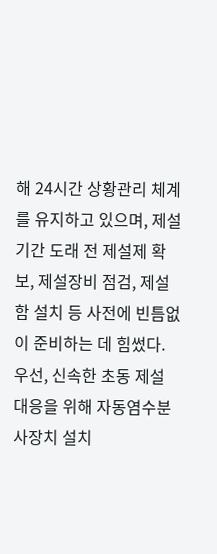해 24시간 상황관리 체계를 유지하고 있으며, 제설 기간 도래 전 제설제 확보, 제설장비 점검, 제설함 설치 등 사전에 빈틈없이 준비하는 데 힘썼다. 우선, 신속한 초동 제설 대응을 위해 자동염수분사장치 설치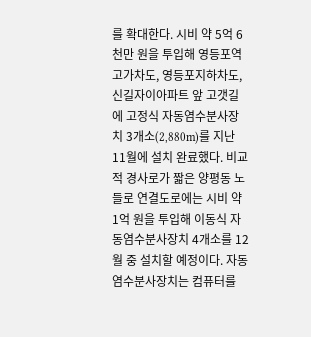를 확대한다. 시비 약 5억 6천만 원을 투입해 영등포역 고가차도, 영등포지하차도, 신길자이아파트 앞 고갯길에 고정식 자동염수분사장치 3개소(2,880m)를 지난 11월에 설치 완료했다. 비교적 경사로가 짧은 양평동 노들로 연결도로에는 시비 약 1억 원을 투입해 이동식 자동염수분사장치 4개소를 12월 중 설치할 예정이다. 자동염수분사장치는 컴퓨터를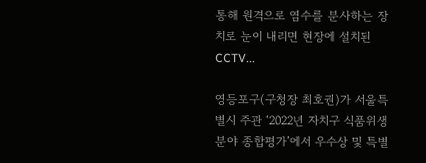통해 원격으로 염수를 분사하는 장치로 눈이 내리면 현장에 설치된 CCTV...

영등포구(구청장 최호권)가 서울특별시 주관 ‘2022년 자치구 식품위생분야 종합평가’에서 우수상 및 특별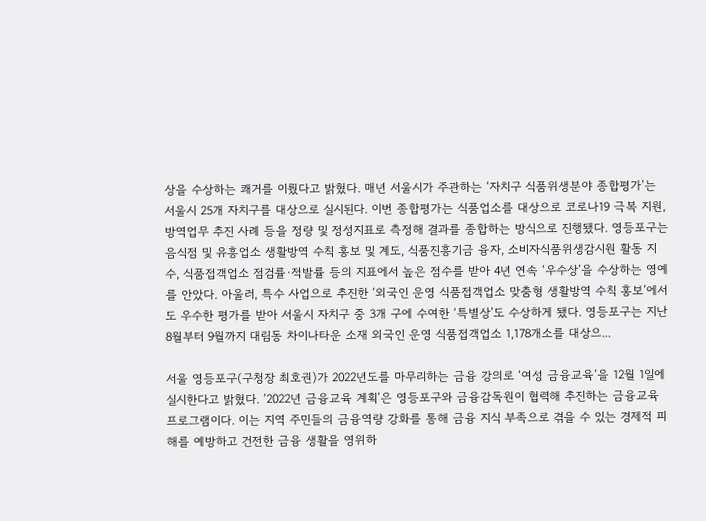상을 수상하는 쾌거를 이뤘다고 밝혔다. 매년 서울시가 주관하는 ‘자치구 식품위생분야 종합평가’는 서울시 25개 자치구를 대상으로 실시된다. 이번 종합평가는 식품업소를 대상으로 코로나19 극복 지원, 방역업무 추진 사례 등을 정량 및 정성지표로 측정해 결과를 종합하는 방식으로 진행됐다. 영등포구는 음식점 및 유흥업소 생활방역 수칙 홍보 및 계도, 식품진흥기금 융자, 소비자식품위생감시원 활동 지수, 식품접객업소 점검률·적발률 등의 지표에서 높은 점수를 받아 4년 연속 ‘우수상’을 수상하는 영예를 안았다. 아울러, 특수 사업으로 추진한 ‘외국인 운영 식품접객업소 맞춤형 생활방역 수칙 홍보’에서도 우수한 평가를 받아 서울시 자치구 중 3개 구에 수여한 ‘특별상’도 수상하게 됐다. 영등포구는 지난 8월부터 9월까지 대림동 차이나타운 소재 외국인 운영 식품접객업소 1,178개소를 대상으...

서울 영등포구(구청장 최호권)가 2022년도를 마무리하는 금융 강의로 ‘여성 금융교육’을 12월 1일에 실시한다고 밝혔다. ‘2022년 금융교육 계획’은 영등포구와 금융감독원이 협력해 추진하는 금융교육 프로그램이다. 이는 지역 주민들의 금융역량 강화를 통해 금융 지식 부족으로 겪을 수 있는 경제적 피해를 예방하고 건전한 금융 생활을 영위하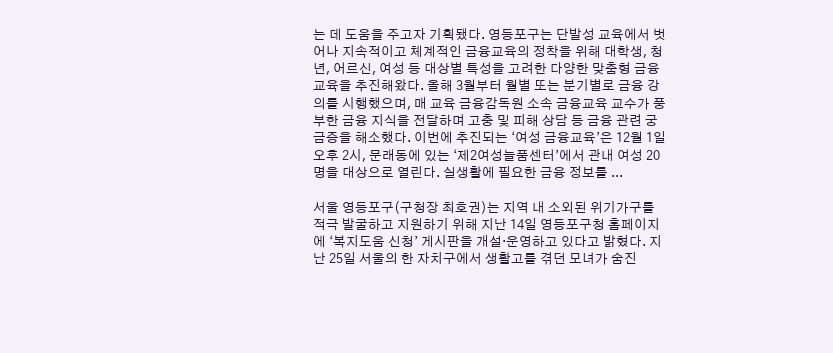는 데 도움을 주고자 기획됐다. 영등포구는 단발성 교육에서 벗어나 지속적이고 체계적인 금융교육의 정착을 위해 대학생, 청년, 어르신, 여성 등 대상별 특성을 고려한 다양한 맞춤형 금융교육을 추진해왔다. 올해 3월부터 월별 또는 분기별로 금융 강의를 시행했으며, 매 교육 금융감독원 소속 금융교육 교수가 풍부한 금융 지식을 전달하며 고충 및 피해 상담 등 금융 관련 궁금증을 해소했다. 이번에 추진되는 ‘여성 금융교육’은 12월 1일 오후 2시, 문래동에 있는 ‘제2여성늘품센터’에서 관내 여성 20명을 대상으로 열린다. 실생활에 필요한 금융 정보를 ...

서울 영등포구(구청장 최호권)는 지역 내 소외된 위기가구를 적극 발굴하고 지원하기 위해 지난 14일 영등포구청 홈페이지에 ‘복지도움 신청’ 게시판을 개설‧운영하고 있다고 밝혔다. 지난 25일 서울의 한 자치구에서 생활고를 겪던 모녀가 숨진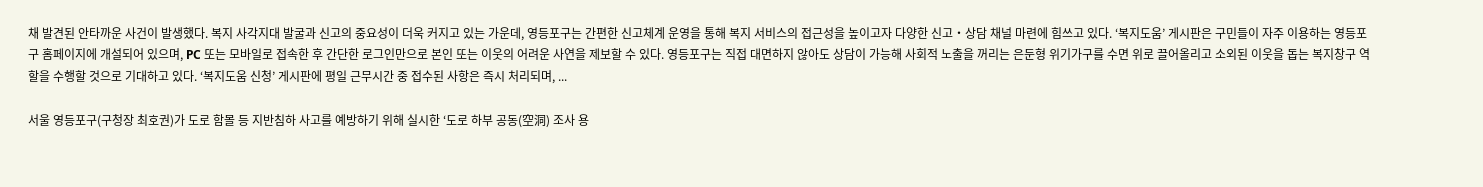채 발견된 안타까운 사건이 발생했다. 복지 사각지대 발굴과 신고의 중요성이 더욱 커지고 있는 가운데, 영등포구는 간편한 신고체계 운영을 통해 복지 서비스의 접근성을 높이고자 다양한 신고‧상담 채널 마련에 힘쓰고 있다. ‘복지도움’ 게시판은 구민들이 자주 이용하는 영등포구 홈페이지에 개설되어 있으며, PC 또는 모바일로 접속한 후 간단한 로그인만으로 본인 또는 이웃의 어려운 사연을 제보할 수 있다. 영등포구는 직접 대면하지 않아도 상담이 가능해 사회적 노출을 꺼리는 은둔형 위기가구를 수면 위로 끌어올리고 소외된 이웃을 돕는 복지창구 역할을 수행할 것으로 기대하고 있다. ‘복지도움 신청’ 게시판에 평일 근무시간 중 접수된 사항은 즉시 처리되며, ...

서울 영등포구(구청장 최호권)가 도로 함몰 등 지반침하 사고를 예방하기 위해 실시한 ‘도로 하부 공동(空洞) 조사 용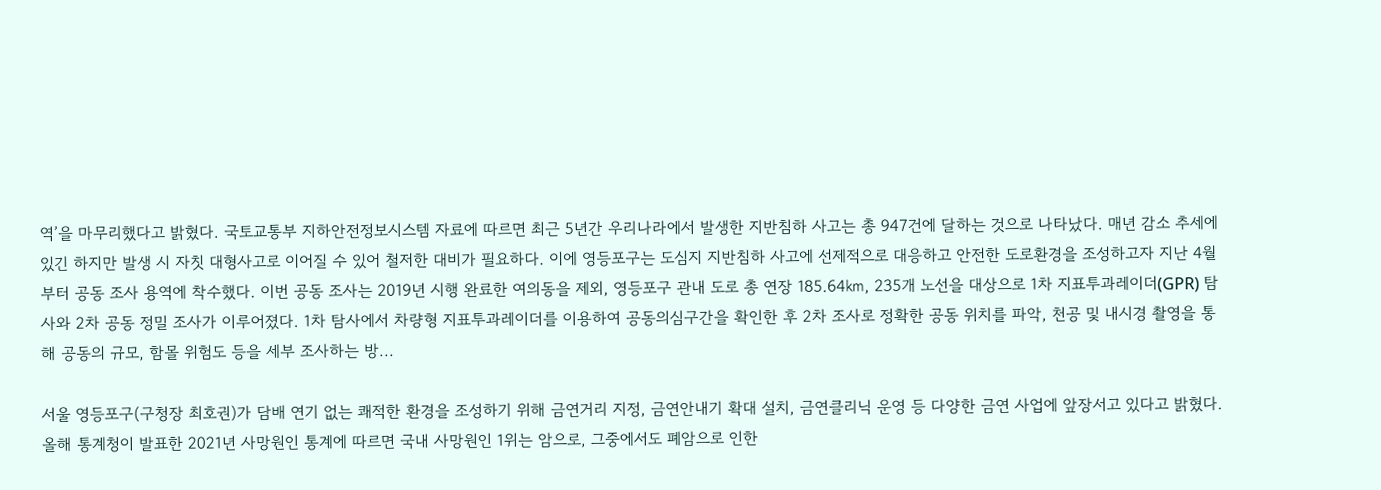역’을 마무리했다고 밝혔다. 국토교통부 지하안전정보시스템 자료에 따르면 최근 5년간 우리나라에서 발생한 지반침하 사고는 총 947건에 달하는 것으로 나타났다. 매년 감소 추세에 있긴 하지만 발생 시 자칫 대형사고로 이어질 수 있어 철저한 대비가 필요하다. 이에 영등포구는 도심지 지반침하 사고에 선제적으로 대응하고 안전한 도로환경을 조성하고자 지난 4월부터 공동 조사 용역에 착수했다. 이번 공동 조사는 2019년 시행 완료한 여의동을 제외, 영등포구 관내 도로 총 연장 185.64㎞, 235개 노선을 대상으로 1차 지표투과레이더(GPR) 탐사와 2차 공동 정밀 조사가 이루어졌다. 1차 탐사에서 차량형 지표투과레이더를 이용하여 공동의심구간을 확인한 후 2차 조사로 정확한 공동 위치를 파악, 천공 및 내시경 촬영을 통해 공동의 규모, 함몰 위험도 등을 세부 조사하는 방...

서울 영등포구(구청장 최호권)가 담배 연기 없는 쾌적한 환경을 조성하기 위해 금연거리 지정, 금연안내기 확대 설치, 금연클리닉 운영 등 다양한 금연 사업에 앞장서고 있다고 밝혔다. 올해 통계청이 발표한 2021년 사망원인 통계에 따르면 국내 사망원인 1위는 암으로, 그중에서도 폐암으로 인한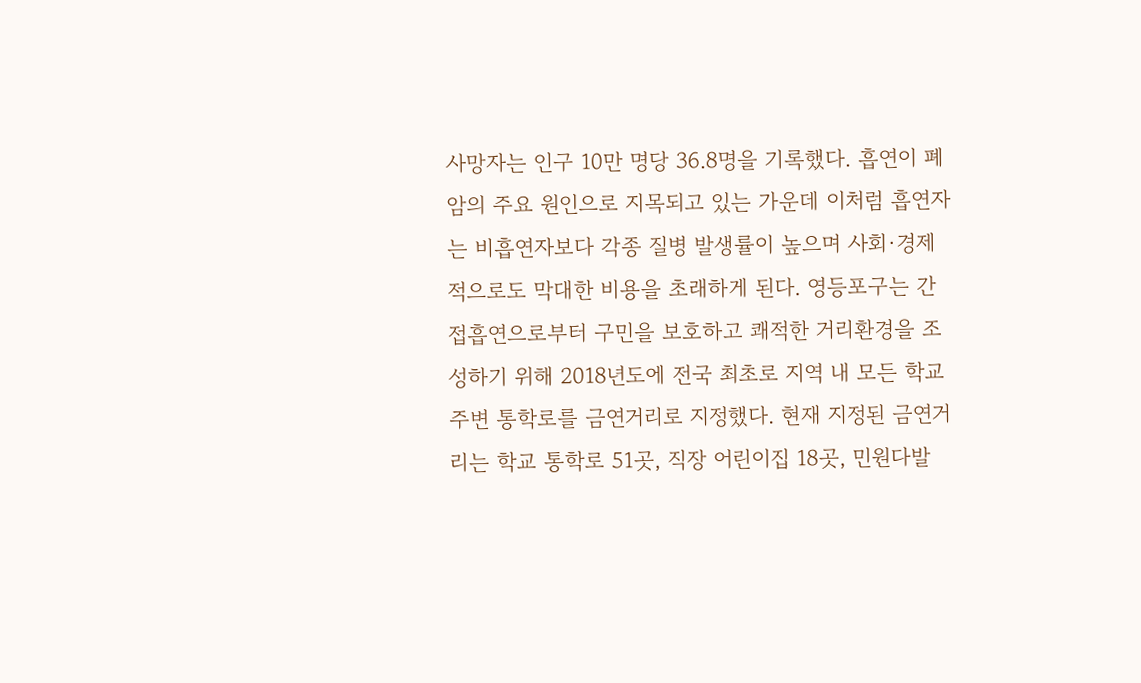사망자는 인구 10만 명당 36.8명을 기록했다. 흡연이 폐암의 주요 원인으로 지목되고 있는 가운데 이처럼 흡연자는 비흡연자보다 각종 질병 발생률이 높으며 사회·경제적으로도 막대한 비용을 초래하게 된다. 영등포구는 간접흡연으로부터 구민을 보호하고 쾌적한 거리환경을 조성하기 위해 2018년도에 전국 최초로 지역 내 모든 학교 주변 통학로를 금연거리로 지정했다. 현재 지정된 금연거리는 학교 통학로 51곳, 직장 어린이집 18곳, 민원다발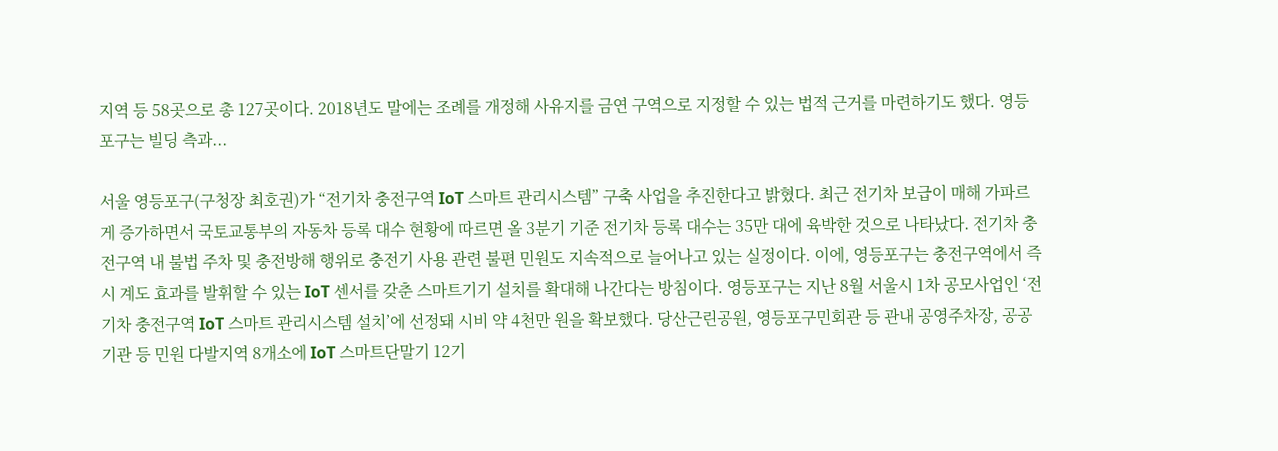지역 등 58곳으로 총 127곳이다. 2018년도 말에는 조례를 개정해 사유지를 금연 구역으로 지정할 수 있는 법적 근거를 마련하기도 했다. 영등포구는 빌딩 측과...

서울 영등포구(구청장 최호권)가 “전기차 충전구역 IoT 스마트 관리시스템” 구축 사업을 추진한다고 밝혔다. 최근 전기차 보급이 매해 가파르게 증가하면서 국토교통부의 자동차 등록 대수 현황에 따르면 올 3분기 기준 전기차 등록 대수는 35만 대에 육박한 것으로 나타났다. 전기차 충전구역 내 불법 주차 및 충전방해 행위로 충전기 사용 관련 불편 민원도 지속적으로 늘어나고 있는 실정이다. 이에, 영등포구는 충전구역에서 즉시 계도 효과를 발휘할 수 있는 IoT 센서를 갖춘 스마트기기 설치를 확대해 나간다는 방침이다. 영등포구는 지난 8월 서울시 1차 공모사업인 ‘전기차 충전구역 IoT 스마트 관리시스템 설치’에 선정돼 시비 약 4천만 원을 확보했다. 당산근린공원, 영등포구민회관 등 관내 공영주차장, 공공기관 등 민원 다발지역 8개소에 IoT 스마트단말기 12기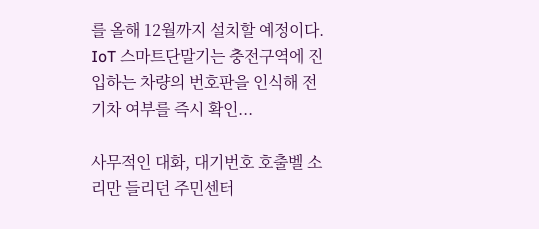를 올해 12월까지 설치할 예정이다. IoT 스마트단말기는 충전구역에 진입하는 차량의 번호판을 인식해 전기차 여부를 즉시 확인...

사무적인 대화, 대기번호 호출벨 소리만 들리던 주민센터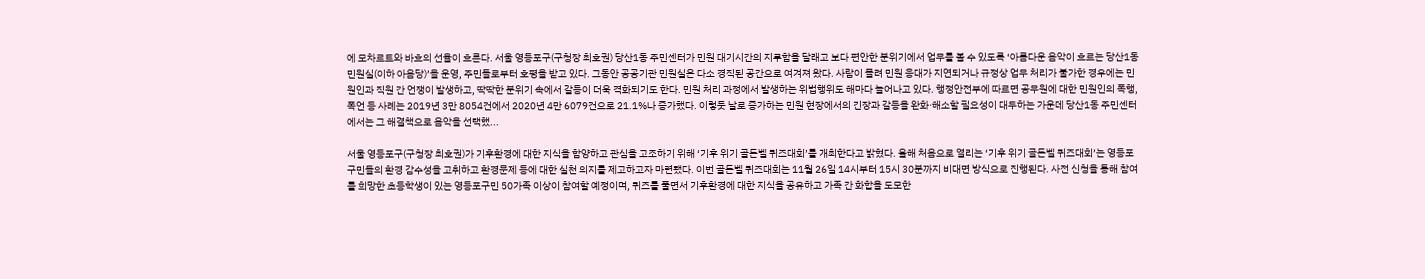에 모차르트와 바흐의 선율이 흐른다. 서울 영등포구(구청장 최호권) 당산1동 주민센터가 민원 대기시간의 지루함을 달래고 보다 편안한 분위기에서 업무를 볼 수 있도록 ‘아름다운 음악이 흐르는 당산1동 민원실(이하 아음당)’을 운영, 주민들로부터 호평을 받고 있다. 그동안 공공기관 민원실은 다소 경직된 공간으로 여겨져 왔다. 사람이 몰려 민원 응대가 지연되거나 규정상 업무 처리가 불가한 경우에는 민원인과 직원 간 언쟁이 발생하고, 딱딱한 분위기 속에서 갈등이 더욱 격화되기도 한다. 민원 처리 과정에서 발생하는 위법행위도 해마다 늘어나고 있다. 행정안전부에 따르면 공무원에 대한 민원인의 폭행, 폭언 등 사례는 2019년 3만 8054건에서 2020년 4만 6079건으로 21.1%나 증가했다. 이렇듯 날로 증가하는 민원 현장에서의 긴장과 갈등을 완화·해소할 필요성이 대두하는 가운데 당산1동 주민센터에서는 그 해결책으로 음악을 선택했...

서울 영등포구(구청장 최호권)가 기후환경에 대한 지식을 함양하고 관심을 고조하기 위해 ‘기후 위기 골든벨 퀴즈대회’를 개최한다고 밝혔다. 올해 처음으로 열리는 ‘기후 위기 골든벨 퀴즈대회’는 영등포구민들의 환경 감수성을 고취하고 환경문제 등에 대한 실천 의지를 제고하고자 마련됐다. 이번 골든벨 퀴즈대회는 11월 26일 14시부터 15시 30분까지 비대면 방식으로 진행된다. 사전 신청을 통해 참여를 희망한 초등학생이 있는 영등포구민 50가족 이상이 참여할 예정이며, 퀴즈를 풀면서 기후환경에 대한 지식을 공유하고 가족 간 화합을 도모한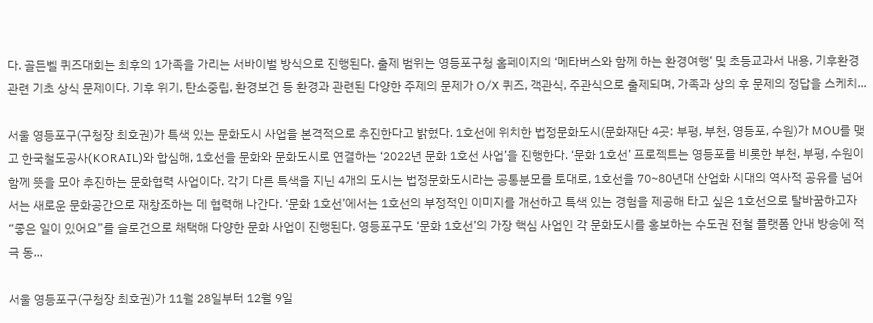다. 골든벨 퀴즈대회는 최후의 1가족을 가리는 서바이벌 방식으로 진행된다. 출제 범위는 영등포구청 홈페이지의 ‘메타버스와 함께 하는 환경여행’ 및 초등교과서 내용, 기후환경 관련 기초 상식 문제이다. 기후 위기, 탄소중립, 환경보건 등 환경과 관련된 다양한 주제의 문제가 O/X 퀴즈, 객관식, 주관식으로 출제되며, 가족과 상의 후 문제의 정답을 스케치...

서울 영등포구(구청장 최호권)가 특색 있는 문화도시 사업을 본격적으로 추진한다고 밝혔다. 1호선에 위치한 법정문화도시(문화재단 4곳: 부평, 부천, 영등포, 수원)가 MOU를 맺고 한국철도공사(KORAIL)와 합심해, 1호선을 문화와 문화도시로 연결하는 ‘2022년 문화 1호선 사업’을 진행한다. ‘문화 1호선’ 프로젝트는 영등포를 비롯한 부천, 부평, 수원이 함께 뜻을 모아 추진하는 문화협력 사업이다. 각기 다른 특색을 지닌 4개의 도시는 법정문화도시라는 공통분모를 토대로, 1호선을 70~80년대 산업화 시대의 역사적 공유를 넘어서는 새로운 문화공간으로 재창조하는 데 협력해 나간다. ‘문화 1호선’에서는 1호선의 부정적인 이미지를 개선하고 특색 있는 경험을 제공해 타고 싶은 1호선으로 탈바꿈하고자 “좋은 일이 있어요”를 슬로건으로 채택해 다양한 문화 사업이 진행된다. 영등포구도 ‘문화 1호선’의 가장 핵심 사업인 각 문화도시를 홍보하는 수도권 전철 플랫폼 안내 방송에 적극 동...

서울 영등포구(구청장 최호권)가 11월 28일부터 12월 9일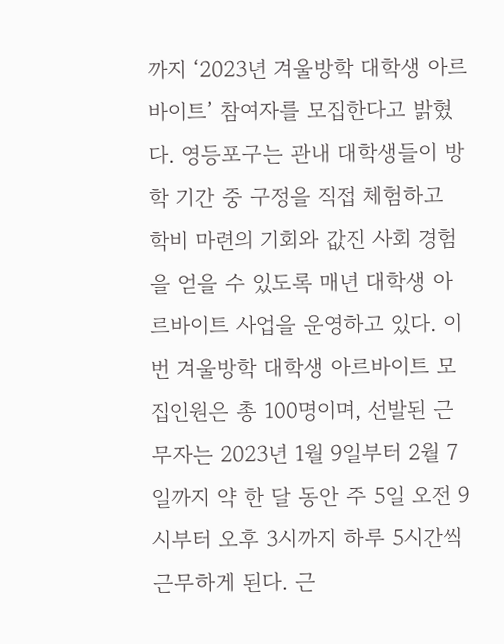까지 ‘2023년 겨울방학 대학생 아르바이트’ 참여자를 모집한다고 밝혔다. 영등포구는 관내 대학생들이 방학 기간 중 구정을 직접 체험하고 학비 마련의 기회와 값진 사회 경험을 얻을 수 있도록 매년 대학생 아르바이트 사업을 운영하고 있다. 이번 겨울방학 대학생 아르바이트 모집인원은 총 100명이며, 선발된 근무자는 2023년 1월 9일부터 2월 7일까지 약 한 달 동안 주 5일 오전 9시부터 오후 3시까지 하루 5시간씩 근무하게 된다. 근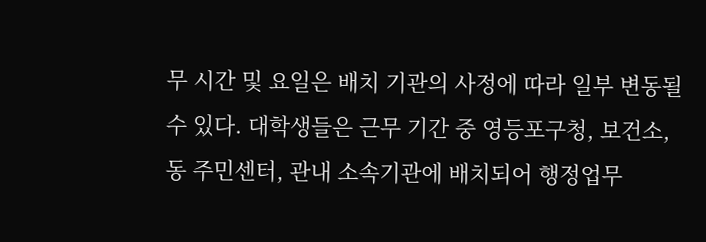무 시간 및 요일은 배치 기관의 사정에 따라 일부 변동될 수 있다. 대학생들은 근무 기간 중 영등포구청, 보건소, 동 주민센터, 관내 소속기관에 배치되어 행정업무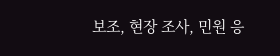보조, 현장 조사, 민원 응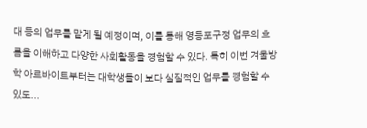대 등의 업무를 맡게 될 예정이며, 이를 통해 영등포구정 업무의 흐름을 이해하고 다양한 사회활동을 경험할 수 있다. 특히 이번 겨울방학 아르바이트부터는 대학생들이 보다 실질적인 업무를 경험할 수 있도...